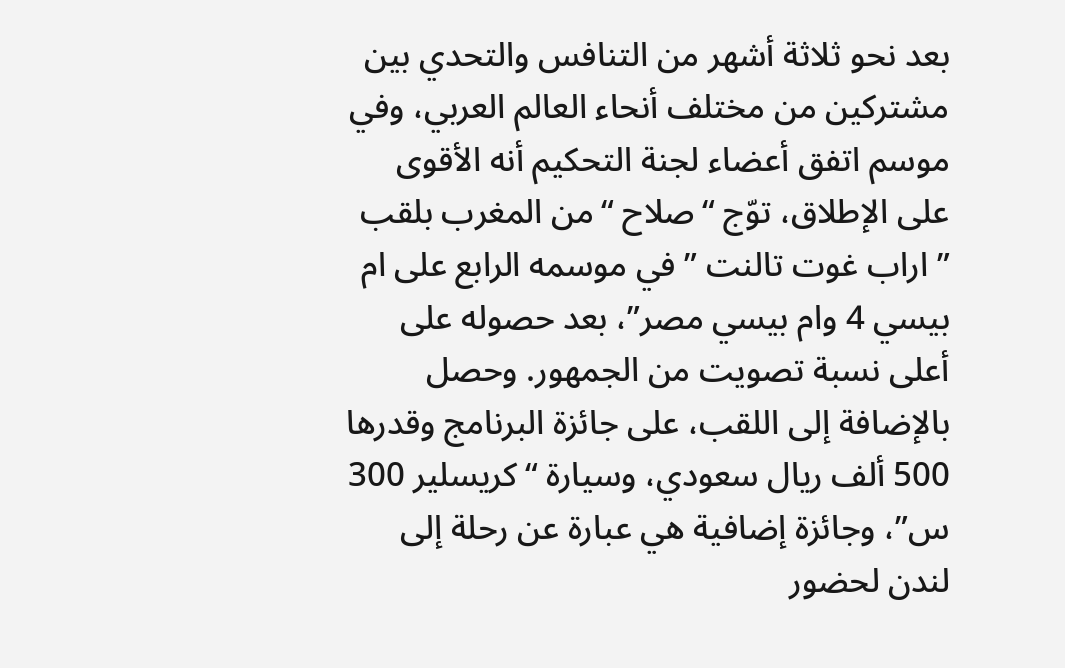بعد نحو ثلاثة أشهر من التنافس والتحدي بين مشتركين من مختلف أنحاء العالم العربي، وفي موسم اتفق أعضاء لجنة التحكيم أنه الأقوى على الإطلاق، توّج “صلاح “من المغرب بلقب ” اراب غوت تالنت ” في موسمه الرابع على ام بيسي 4 وام بيسي مصر”، بعد حصوله على أعلى نسبة تصويت من الجمهور. وحصل بالإضافة إلى اللقب، على جائزة البرنامج وقدرها 500 ألف ريال سعودي، وسيارة “كريسلير 300 س”، وجائزة إضافية هي عبارة عن رحلة إلى لندن لحضور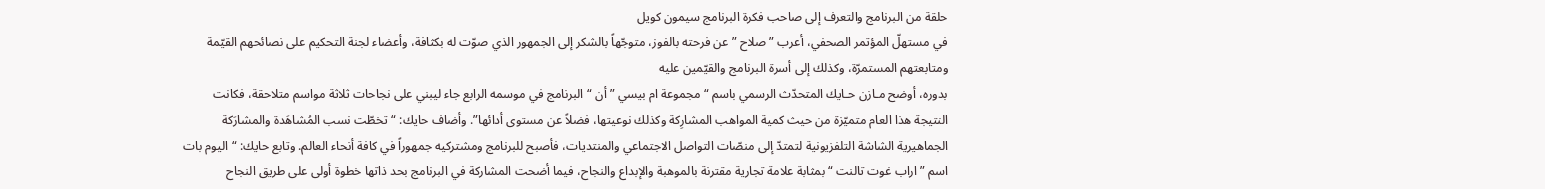حلقة من البرنامج والتعرف إلى صاحب فكرة البرنامج سيمون كويل
في مستهلّ المؤتمر الصحفي، أعرب ” صلاح ” عن فرحته بالفوز، متوجّهاً بالشكر إلى الجمهور الذي صوّت له بكثافة، وأعضاء لجنة التحكيم على نصائحهم القيّمة ومتابعتهم المستمرّة، وكذلك إلى أسرة البرنامج والقيّمين عليه
بدوره، أوضح مـازن حـايك المتحدّث الرسمي باسم “مجموعة ام بيسي ” أن “البرنامج في موسمه الرابع جاء ليبني على نجاحات ثلاثة مواسم متلاحقة، فكانت النتيجة هذا العام متميّزة من حيث كمية المواهب المشارِكة وكذلك نوعيتها، فضلاً عن مستوى أدائها”. وأضاف حايك: “تخطّت نسب المُشاهَدة والمشارَكة الجماهيرية الشاشة التلفزيونية لتمتدّ إلى منصّات التواصل الاجتماعي والمنتديات، فأصبح للبرنامج ومشتركيه جمهوراً في كافة أنحاء العالم. وتابع حايك: “اليوم بات اسم ” اراب غوت تالنت “بمثابة علامة تجارية مقترنة بالموهبة والإبداع والنجاح، فيما أضحت المشاركة في البرنامج بحد ذاتها خطوة أولى على طريق النجاح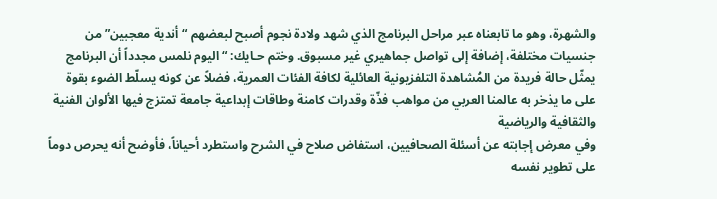والشهرة، وهو ما تابعناه عبر مراحل البرنامج الذي شهد ولادة نجوم أصبح لبعضهم “أندية معجبين” من جنسيات مختلفة، إضافة إلى تواصل جماهيري غير مسبوق. وختم حـايك: “اليوم نلمس مجدداً أن البرنامج يمثّل حالة فريدة من المُشاهدة التلفزيونية العائلية لكافة الفئات العمرية، فضلاً عن كونه يسلّط الضوء بقوة على ما يذخر به عالمنا العربي من مواهب فذّة وقدرات كامنة وطاقات إبداعية جامعة تمتزج فيها الألوان الفنية والثقافية والرياضية
وفي معرض إجابته عن أسئلة الصحافيين، استفاض صلاح في الشرح واستطرد أحياناً، فأوضح أنه يحرص دوماً على تطوير نفسه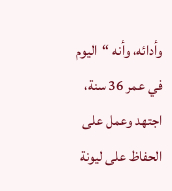وأدائه، وأنه “اليوم في عمر 36 سنة، اجتهد وعمل على الحفاظ على ليونة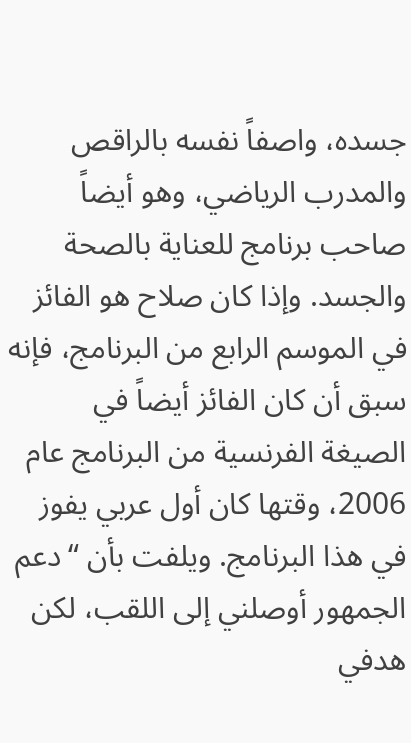جسده، واصفاً نفسه بالراقص والمدرب الرياضي، وهو أيضاً صاحب برنامج للعناية بالصحة والجسد. وإذا كان صلاح هو الفائز في الموسم الرابع من البرنامج، فإنه سبق أن كان الفائز أيضاً في الصيغة الفرنسية من البرنامج عام 2006، وقتها كان أول عربي يفوز في هذا البرنامج. ويلفت بأن “دعم الجمهور أوصلني إلى اللقب، لكن هدفي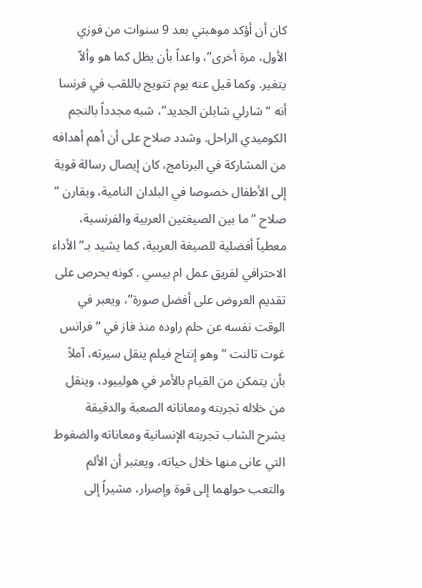كان أن أؤكد موهبتي بعد 9 سنوات من فوزي الأول، مرة أخرى”، واعداً بأن يظل كما هو وألاّ يتغير. وكما قيل عنه يوم تتويج باللقب في فرنسا أنه “شارلي شابلن الجديد”، شبه مجدداً بالنجم الكوميدي الراحل. وشدد صلاح على أن أهم أهدافه من المشاركة في البرنامج، كان إيصال رسالة قوية إلى الأطفال خصوصا في البلدان النامية، ويقارن ” صلاح ” ما بين الصيغتين العربية والفرنسية، معطياً أفضلية للصيغة العربية، كما يشيد بـ”الأداء الاحترافي لفريق عمل ام بيسي . كونه يحرص على تقديم العروض على أفضل صورة”، ويعبر في الوقت نفسه عن حلم راوده منذ فاز في ” فرانس غوت تالنت ” وهو إنتاج فيلم ينقل سيرته، آملاً بأن يتمكن من القيام بالأمر في هولييود، وينقل من خلاله تجربته ومعاناته الصعبة والدقيقة
يشرح الشاب تجربته الإنسانية ومعاناته والضغوط التي عانى منها خلال حياته، ويعتبر أن الألم والتعب حولهما إلى قوة وإصرار، مشيراً إلى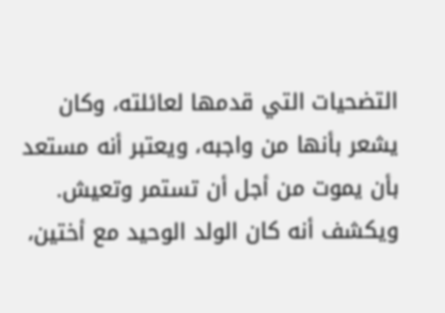التضحيات التي قدمها لعائلته، وكان يشعر بأنها من واجبه، ويعتبر أنه مستعد بأن يموت من أجل أن تستمر وتعيش. ويكشف أنه كان الولد الوحيد مع أختين،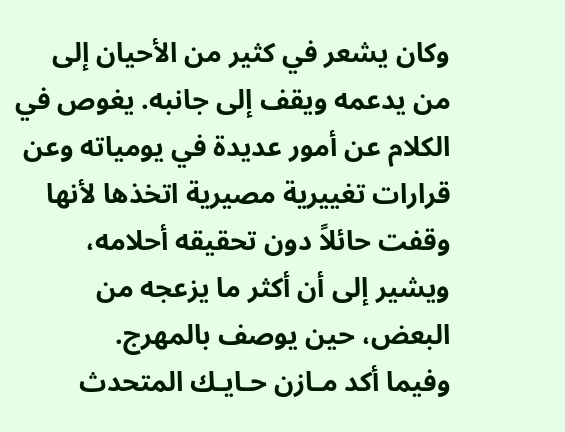وكان يشعر في كثير من الأحيان إلى من يدعمه ويقف إلى جانبه. يغوص في الكلام عن أمور عديدة في يومياته وعن قرارات تغييرية مصيرية اتخذها لأنها وقفت حائلاً دون تحقيقه أحلامه، ويشير إلى أن أكثر ما يزعجه من البعض، حين يوصف بالمهرج.
وفيما أكد مـازن حـايـك المتحدث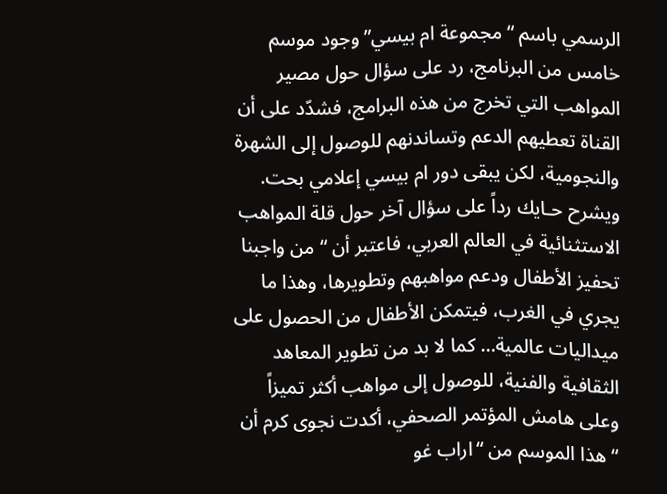الرسمي باسم “مجموعة ام بيسي” وجود موسم خامس من البرنامج، رد على سؤال حول مصير المواهب التي تخرج من هذه البرامج، فشدّد على أن القناة تعطيهم الدعم وتساندنهم للوصول إلى الشهرة والنجومية، لكن يبقى دور ام بيسي إعلامي بحت. ويشرح حـايك رداً على سؤال آخر حول قلة المواهب الاستثنائية في العالم العربي، فاعتبر أن “من واجبنا تحفيز الأطفال ودعم مواهبهم وتطويرها، وهذا ما يجري في الغرب، فيتمكن الأطفال من الحصول على ميداليات عالمية… كما لا بد من تطوير المعاهد الثقافية والفنية، للوصول إلى مواهب أكثر تميزاً
وعلى هامش المؤتمر الصحفي، أكدت نجوى كرم أن “هذا الموسم من “اراب غو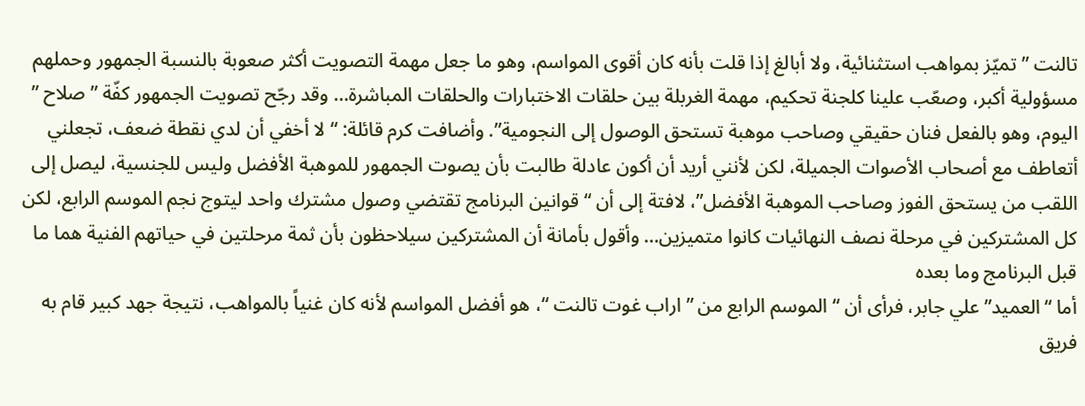تالنت ” تميّز بمواهب استثنائية، ولا أبالغ إذا قلت بأنه كان أقوى المواسم، وهو ما جعل مهمة التصويت أكثر صعوبة بالنسبة الجمهور وحملهم مسؤولية أكبر، وصعّب علينا كلجنة تحكيم، مهمة الغربلة بين حلقات الاختبارات والحلقات المباشرة… وقد رجّح تصويت الجمهور كفّة ” صلاح ” اليوم، وهو بالفعل فنان حقيقي وصاحب موهبة تستحق الوصول إلى النجومية”. وأضافت كرم قائلة: “لا أخفي أن لدي نقطة ضعف، تجعلني أتعاطف مع أصحاب الأصوات الجميلة، لكن لأنني أريد أن أكون عادلة طالبت بأن يصوت الجمهور للموهبة الأفضل وليس للجنسية، ليصل إلى اللقب من يستحق الفوز وصاحب الموهبة الأفضل”، لافتة إلى أن “قوانين البرنامج تقتضي وصول مشترك واحد ليتوج نجم الموسم الرابع، لكن كل المشتركين في مرحلة نصف النهائيات كانوا متميزين… وأقول بأمانة أن المشتركين سيلاحظون بأن ثمة مرحلتين في حياتهم الفنية هما ما قبل البرنامج وما بعده
أما “العميد” علي جابر، فرأى أن “الموسم الرابع من ” اراب غوت تالنت “، هو أفضل المواسم لأنه كان غنياً بالمواهب، نتيجة جهد كبير قام به فريق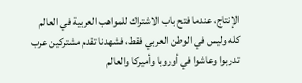الإنتاج، عندما فتح باب الاشتراك للمواهب العربية في العالم كله وليس في الوطن العربي فقط، فشهدنا تقدم مشتركين عرب تدربوا وعاشوا في أوروبا وأميركا والعالم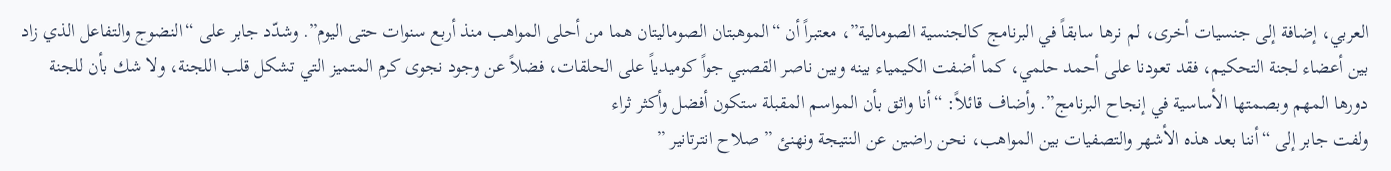العربي، إضافة إلى جنسيات أخرى، لم نرها سابقاً في البرنامج كالجنسية الصومالية”، معتبراً أن “الموهبتان الصوماليتان هما من أحلى المواهب منذ أربع سنوات حتى اليوم”. وشدّد جابر على “النضوج والتفاعل الذي زاد بين أعضاء لجنة التحكيم، فقد تعودنا على أحمد حلمي، كما أضفت الكيمياء بينه وبين ناصر القصبي جواً كوميدياً على الحلقات، فضلاً عن وجود نجوى كرم المتميز التي تشكل قلب اللجنة، ولا شك بأن للجنة دورها المهم وبصمتها الأساسية في إنجاح البرنامج”. وأضاف قائلاً: “أنا واثق بأن المواسم المقبلة ستكون أفضل وأكثر ثراء
ولفت جابر إلى “أننا بعد هذه الأشهر والتصفيات بين المواهب، نحن راضين عن النتيجة ونهنئ ” صلاح انترتانير ”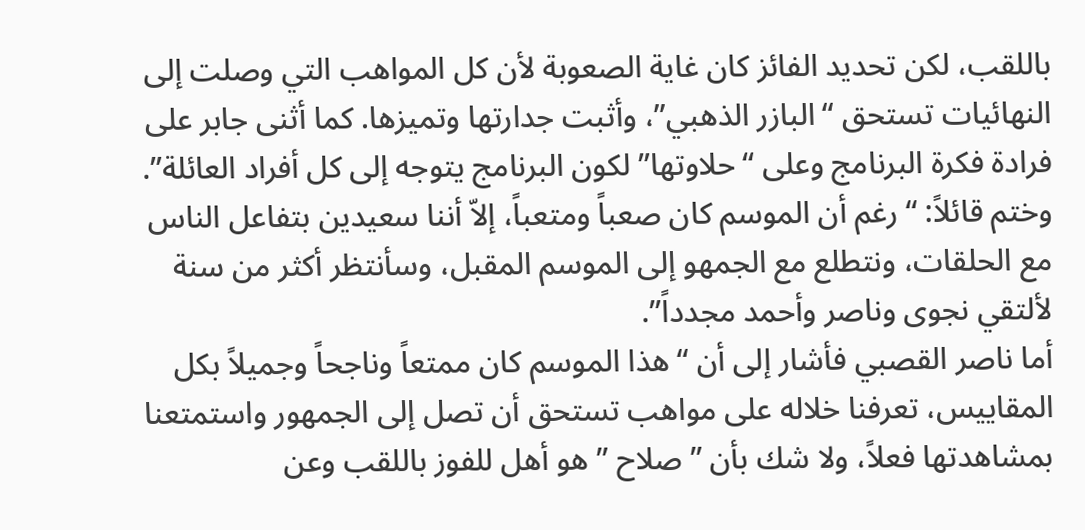باللقب، لكن تحديد الفائز كان غاية الصعوبة لأن كل المواهب التي وصلت إلى النهائيات تستحق “البازر الذهبي”، وأثبت جدارتها وتميزها. كما أثنى جابر على فرادة فكرة البرنامج وعلى “حلاوتها” لكون البرنامج يتوجه إلى كل أفراد العائلة”. وختم قائلاً: “رغم أن الموسم كان صعباً ومتعباً، إلاّ أننا سعيدين بتفاعل الناس مع الحلقات، ونتطلع مع الجمهو إلى الموسم المقبل، وسأنتظر أكثر من سنة لألتقي نجوى وناصر وأحمد مجدداً”.
أما ناصر القصبي فأشار إلى أن “هذا الموسم كان ممتعاً وناجحاً وجميلاً بكل المقاييس، تعرفنا خلاله على مواهب تستحق أن تصل إلى الجمهور واستمتعنا بمشاهدتها فعلاً، ولا شك بأن ” صلاح ” هو أهل للفوز باللقب وعن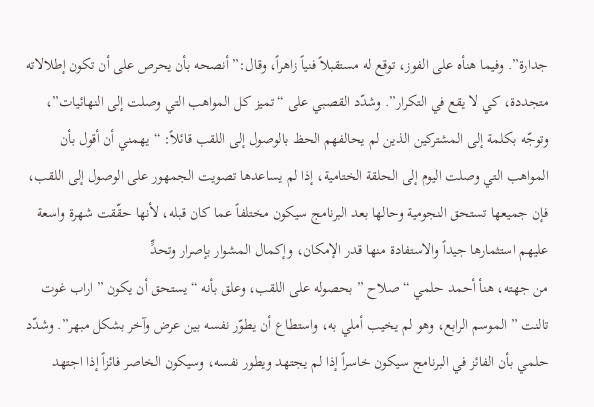جدارة”. وفيما هنأه على الفوز، توقع له مستقبلاً فنياً زاهراً، وقال:” أنصحه بأن يحرص على أن تكون إطلالاته متجددة، كي لا يقع في التكرار”. وشدّد القصبي على “تميز كل المواهب التي وصلت إلى النهائيات”، وتوجّه بكلمة إلى المشتركين الذين لم يحالفهم الحظ بالوصول إلى اللقب قائلاً: “يهمني أن أقول بأن المواهب التي وصلت اليوم إلى الحلقة الختامية، إذا لم يساعدها تصويت الجمهور على الوصول إلى اللقب، فإن جميعها تستحق النجومية وحالها بعد البرنامج سيكون مختلفاً عما كان قبله، لأنها حقّقت شهرة واسعة عليهم استثمارها جيداً والاستفادة منها قدر الإمكان، وإكمال المشوار بإصرار وتحدٍّ
من جهته، هنأ أحمد حلمي “صلاح ” بحصوله على اللقب، وعلق بأنه “يستحق أن يكون ” اراب غوت تالنت ” الموسم الرابع، وهو لم يخيب أملي به، واستطاع أن يطوّر نفسه بين عرض وآخر بشكل مبهر”. وشدّد حلمي بأن الفائز في البرنامج سيكون خاسراً إذا لم يجتهد ويطور نفسه، وسيكون الخاصر فائزاً إذا اجتهد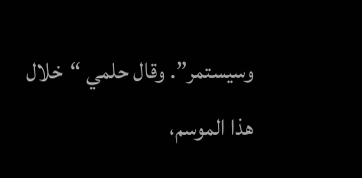وسيستمر”. وقال حلمي “خلال هذا الموسم،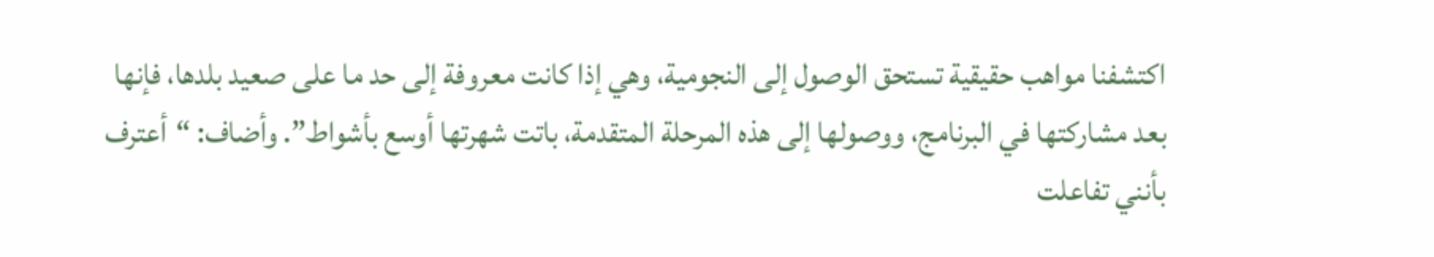اكتشفنا مواهب حقيقية تستحق الوصول إلى النجومية، وهي إذا كانت معروفة إلى حد ما على صعيد بلدها، فإنها بعد مشاركتها في البرنامج، ووصولها إلى هذه المرحلة المتقدمة، باتت شهرتها أوسع بأشواط”. وأضاف: “أعترف بأنني تفاعلت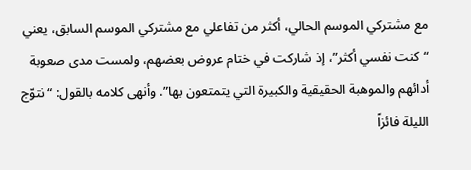مع مشتركي الموسم الحالي، أكثر من تفاعلي مع مشتركي الموسم السابق، يعني “كنت نفسي أكثر”، إذ شاركت في ختام عروض بعضهم، ولمست مدى صعوبة أدائهم والموهبة الحقيقية والكبيرة التي يتمتعون بها”. وأنهى كلامه بالقول: “نتوّج الليلة فائزاً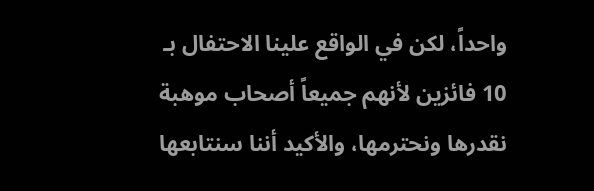واحداً، لكن في الواقع علينا الاحتفال بـ 10 فائزين لأنهم جميعاً أصحاب موهبة نقدرها ونحترمها، والأكيد أننا سنتابعها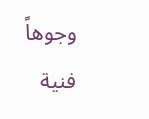وجوهاً فنية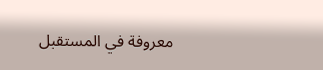معروفة في المستقبل